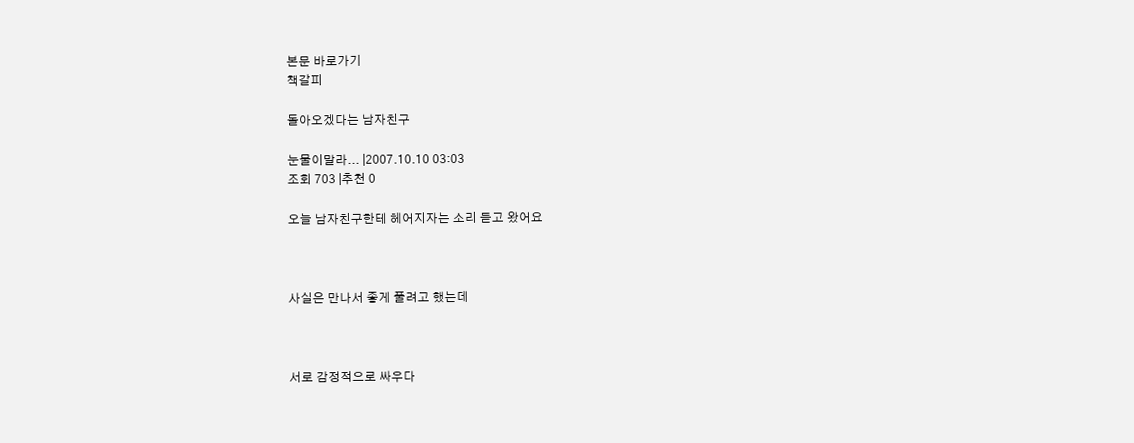본문 바로가기
책갈피

돌아오겠다는 남자친구

눈물이말라... |2007.10.10 03:03
조회 703 |추천 0

오늘 남자친구한테 헤어지자는 소리 듣고 왔어요



사실은 만나서 좋게 풀려고 했는데



서로 감정적으로 싸우다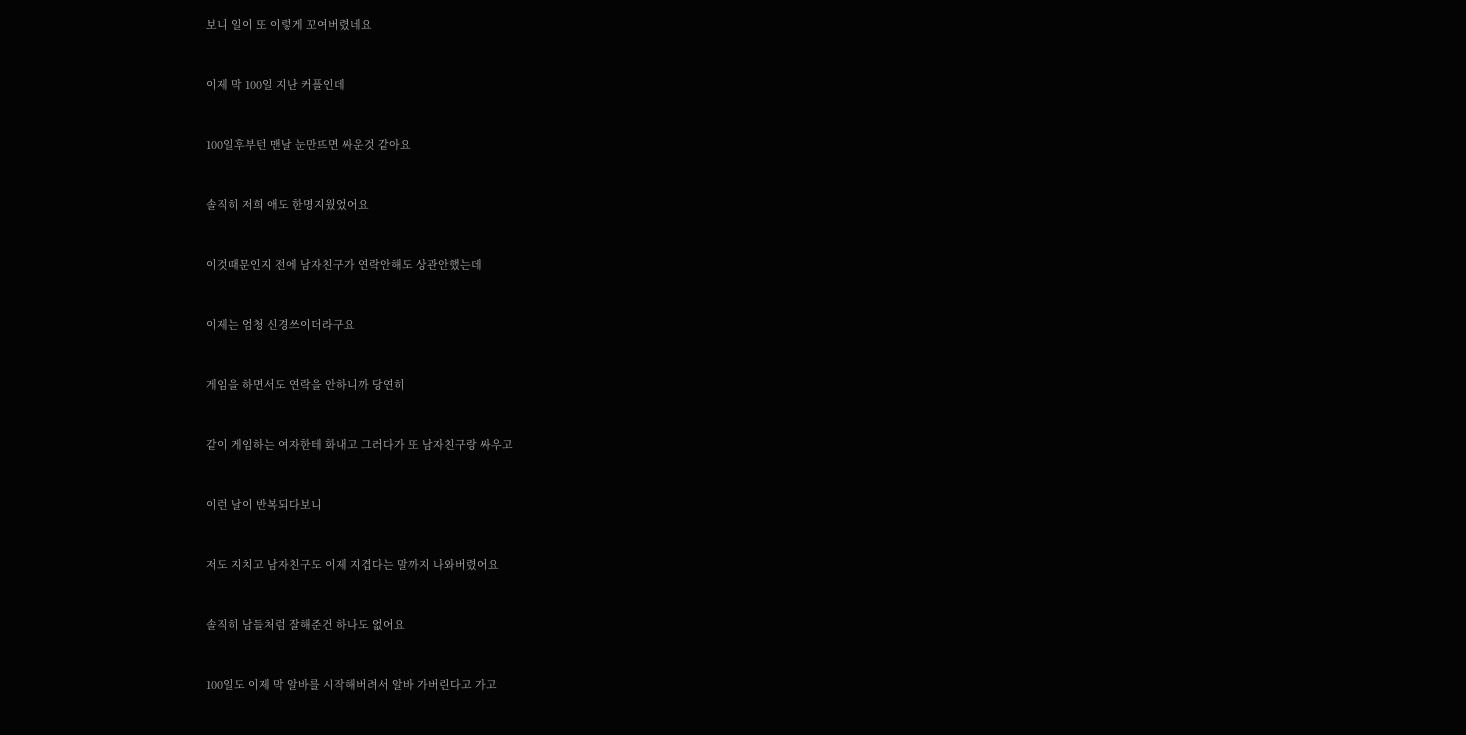보니 일이 또 이렇게 꼬여버렸네요



이제 막 100일 지난 커플인데



100일후부턴 맨날 눈만뜨면 싸운것 같아요



솔직히 저희 애도 한명지웠었어요



이것때문인지 전에 남자친구가 연락안해도 상관안했는데



이제는 엄청 신경쓰이더라구요



게임을 하면서도 연락을 안하니까 당연히



같이 게임하는 여자한테 화내고 그러다가 또 남자친구랑 싸우고



이런 날이 반복되다보니



저도 지치고 남자친구도 이제 지겹다는 말까지 나와버렸어요



솔직히 남들처럼 잘해준건 하나도 없어요



100일도 이제 막 알바를 시작해버려서 알바 가버린다고 가고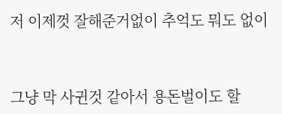저 이제껏 잘해준거없이 추억도 뭐도 없이



그냥 막 사귄것 같아서 용돈벌이도 할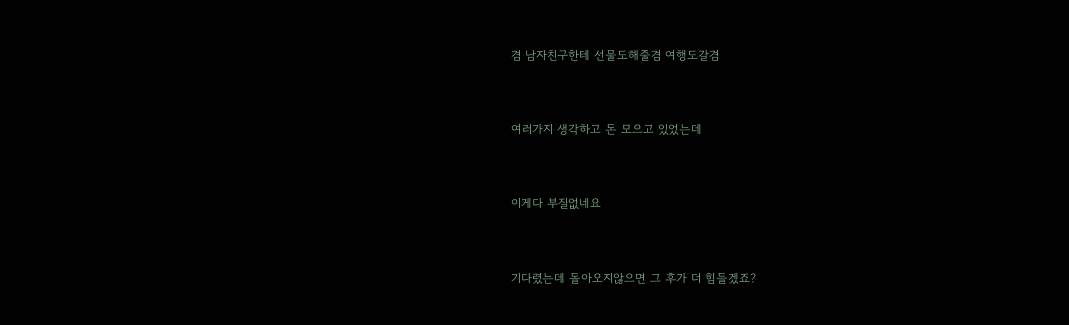겸 남자친구한테 선물도해줄겸 여행도갈겸



여러가지 생각하고 돈 모으고 있었는데



이게다 부질없네요



기다렸는데 돌아오지않으면 그 후가 더 힘들겠죠?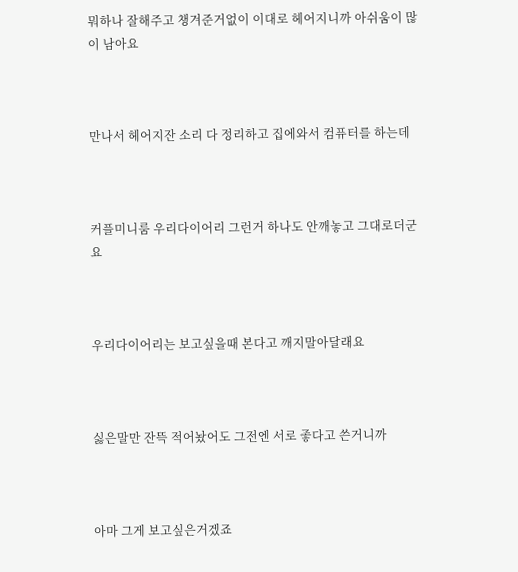뭐하나 잘해주고 챙겨준거없이 이대로 헤어지니까 아쉬움이 많이 남아요



만나서 헤어지잔 소리 다 정리하고 집에와서 컴퓨터를 하는데



커플미니룸 우리다이어리 그런거 하나도 안깨놓고 그대로더군요



우리다이어리는 보고싶을때 본다고 깨지말아달래요



싫은말만 잔뜩 적어놨어도 그전엔 서로 좋다고 쓴거니까



아마 그게 보고싶은거겠죠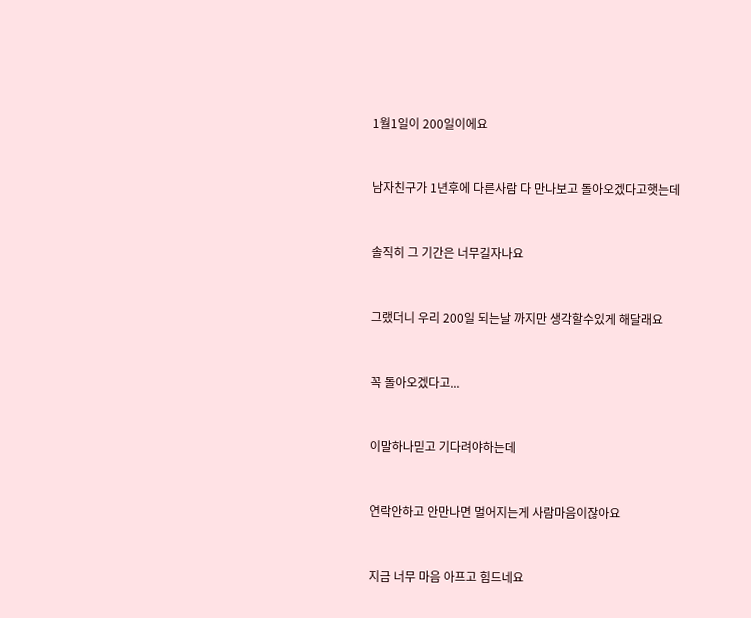1월1일이 200일이에요



남자친구가 1년후에 다른사람 다 만나보고 돌아오겠다고햇는데



솔직히 그 기간은 너무길자나요



그랬더니 우리 200일 되는날 까지만 생각할수있게 해달래요



꼭 돌아오겠다고...



이말하나믿고 기다려야하는데



연락안하고 안만나면 멀어지는게 사람마음이잖아요



지금 너무 마음 아프고 힘드네요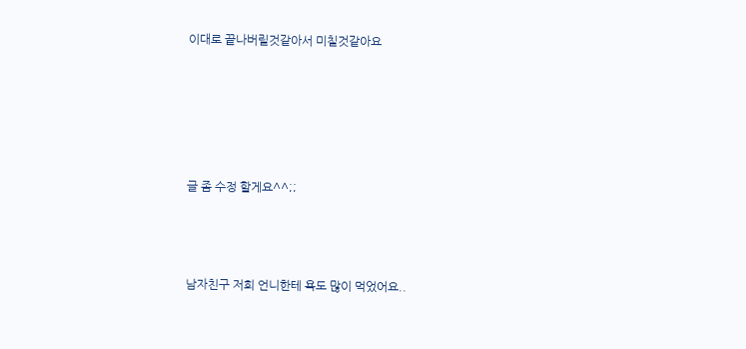이대로 끝나버릴것같아서 미칠것같아요





글 좀 수정 할게요^^;;



남자친구 저희 언니한테 욕도 많이 먹었어요..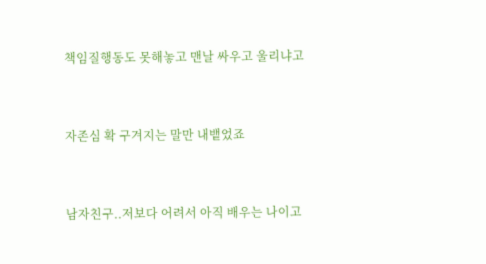책임질행동도 못해놓고 맨날 싸우고 울리냐고



자존심 확 구겨지는 말만 내뱉었죠



남자친구..저보다 어려서 아직 배우는 나이고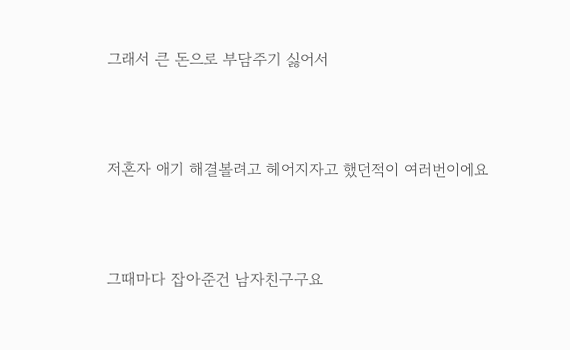그래서 큰 돈으로 부담주기 싫어서



저혼자 애기 해결볼려고 헤어지자고 했던적이 여러번이에요



그때마다 잡아준건 남자친구구요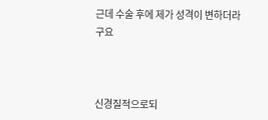근데 수술 후에 제가 성격이 변하더라구요



신경질적으로되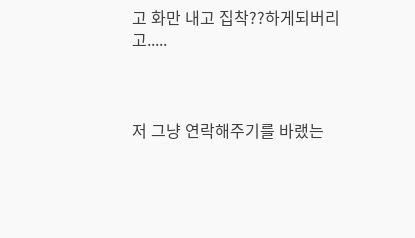고 화만 내고 집착??하게되버리고.....



저 그냥 연락해주기를 바랬는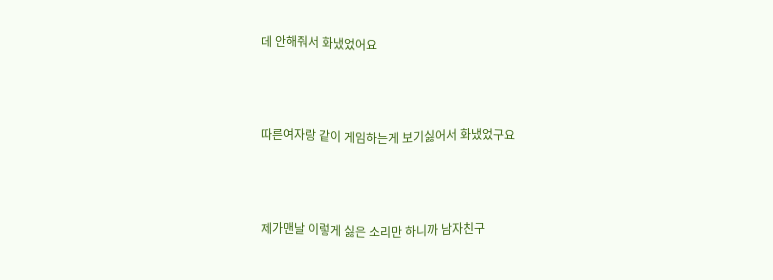데 안해줘서 화냈었어요



따른여자랑 같이 게임하는게 보기싫어서 화냈었구요



제가맨날 이렇게 싫은 소리만 하니까 남자친구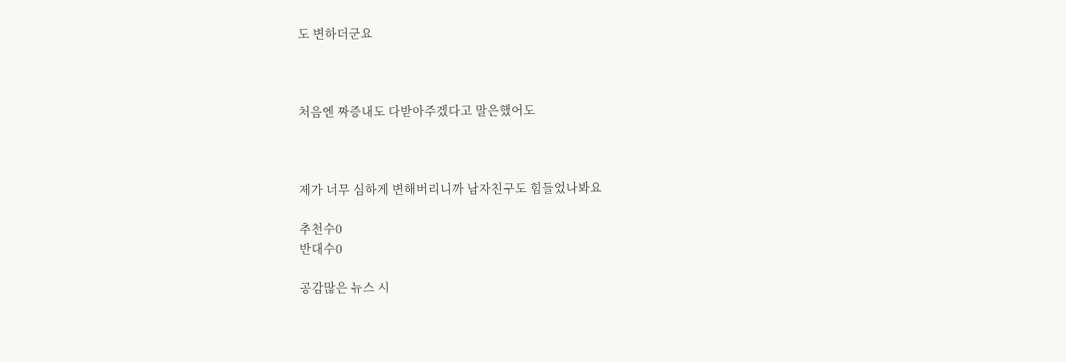도 변하더군요



처음엔 짜증내도 다받아주겠다고 말은했어도



제가 너무 심하게 변해버리니까 남자친구도 힘들었나봐요

추천수0
반대수0

공감많은 뉴스 시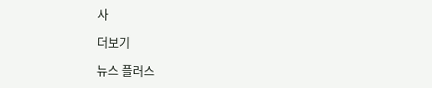사

더보기

뉴스 플러스